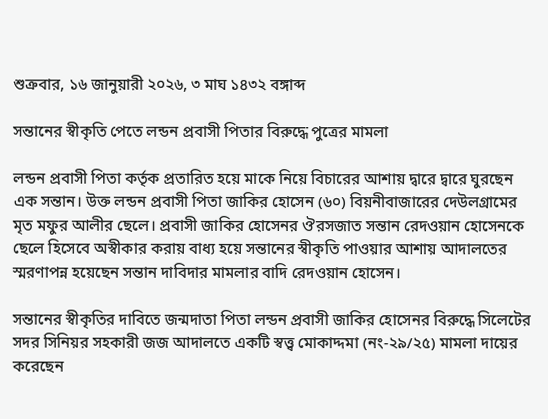শুক্রবার, ১৬ জানুয়ারী ২০২৬, ৩ মাঘ ১৪৩২ বঙ্গাব্দ

সন্তানের স্বীকৃতি পেতে লন্ডন প্রবাসী পিতার বিরুদ্ধে পুত্রের মামলা

লন্ডন প্রবাসী পিতা কর্তৃক প্রতারিত হয়ে মাকে নিয়ে বিচারের আশায় দ্বারে দ্বারে ঘুরছেন এক সন্তান। উক্ত লন্ডন প্রবাসী পিতা জাকির হোসেন (৬০) বিয়নীবাজারের দেউলগ্রামের মৃত মফুর আলীর ছেলে। প্রবাসী জাকির হোসেনর ঔরসজাত সন্তান রেদওয়ান হোসেনকে ছেলে হিসেবে অস্বীকার করায় বাধ্য হয়ে সন্তানের স্বীকৃতি পাওয়ার আশায় আদালতের স্মরণাপন্ন হয়েছেন সন্তান দাবিদার মামলার বাদি রেদওয়ান হোসেন।

সন্তানের স্বীকৃতির দাবিতে জন্মদাতা পিতা লন্ডন প্রবাসী জাকির হোসেনর বিরুদ্ধে সিলেটের সদর সিনিয়র সহকারী জজ আদালতে একটি স্বত্ত্ব মোকাদ্দমা (নং-২৯/২৫) মামলা দায়ের করেছেন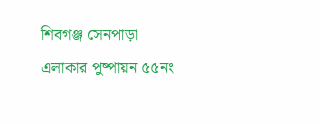শিবগঞ্জ সেনপাড়া এলাকার পুষ্পায়ন ৫৫নং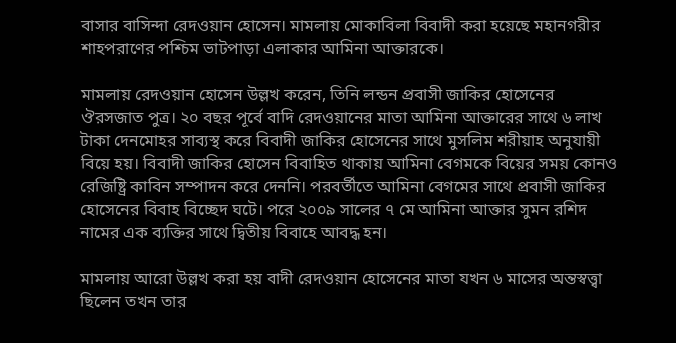বাসার বাসিন্দা রেদওয়ান হোসেন। মামলায় মোকাবিলা বিবাদী করা হয়েছে মহানগরীর শাহপরাণের পশ্চিম ভাটপাড়া এলাকার আমিনা আক্তারকে।

মামলায় রেদওয়ান হোসেন উল্লখ করেন, তিনি লন্ডন প্রবাসী জাকির হোসেনের ঔরসজাত পুত্র। ২০ বছর পূর্বে বাদি রেদওয়ানের মাতা আমিনা আক্তারের সাথে ৬ লাখ টাকা দেনমোহর সাব্যস্থ করে বিবাদী জাকির হোসেনের সাথে মুসলিম শরীয়াহ অনুযায়ী বিয়ে হয়। বিবাদী জাকির হোসেন বিবাহিত থাকায় আমিনা বেগমকে বিয়ের সময় কোনও রেজিষ্ট্রি কাবিন সম্পাদন করে দেননি। পরবর্তীতে আমিনা বেগমের সাথে প্রবাসী জাকির হোসেনের বিবাহ বিচ্ছেদ ঘটে। পরে ২০০৯ সালের ৭ মে আমিনা আক্তার সুমন রশিদ নামের এক ব্যক্তির সাথে দ্বিতীয় বিবাহে আবদ্ধ হন।

মামলায় আরো উল্লখ করা হয় বাদী রেদওয়ান হোসেনের মাতা যখন ৬ মাসের অন্তস্বত্ত্বা ছিলেন তখন তার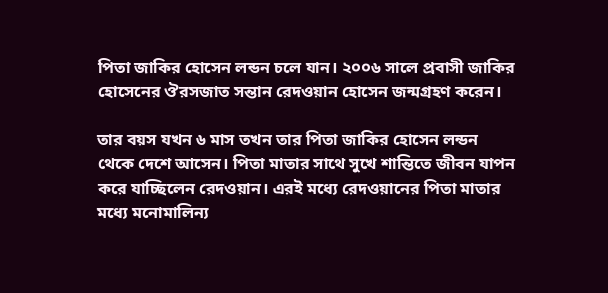পিতা জাকির হোসেন লন্ডন চলে যান। ২০০৬ সালে প্রবাসী জাকির হোসেনের ঔরসজাত সন্তান রেদওয়ান হোসেন জন্মগ্রহণ করেন।

তার বয়স যখন ৬ মাস তখন তার পিতা জাকির হোসেন লন্ডন থেকে দেশে আসেন। পিতা মাতার সাথে সুখে শান্তিতে জীবন যাপন করে যাচ্ছিলেন রেদওয়ান। এরই মধ্যে রেদওয়ানের পিতা মাতার মধ্যে মনোমালিন্য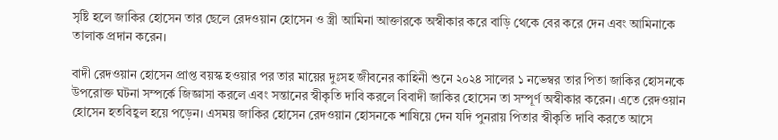সৃষ্টি হলে জাকির হোসেন তার ছেলে রেদওয়ান হোসেন ও স্ত্রী আমিনা আক্তারকে অস্বীকার করে বাড়ি থেকে বের করে দেন এবং আমিনাকে তালাক প্রদান করেন।

বাদী রেদওয়ান হোসেন প্রাপ্ত বয়স্ক হওয়ার পর তার মায়ের দুঃসহ জীবনের কাহিনী শুনে ২০২৪ সালের ১ নভেম্বর তার পিতা জাকির হোসনকে উপরোক্ত ঘটনা সম্পর্কে জিজ্ঞাসা করলে এবং সন্তানের স্বীকৃতি দাবি করলে বিবাদী জাকির হোসেন তা সম্পূর্ণ অস্বীকার করেন। এতে রেদওয়ান হোসেন হতবিহ্বল হয়ে পড়েন। এসময় জাকির হোসেন রেদওয়ান হোসনকে শাষিয়ে দেন যদি পুনরায় পিতার স্বীকৃতি দাবি করতে আসে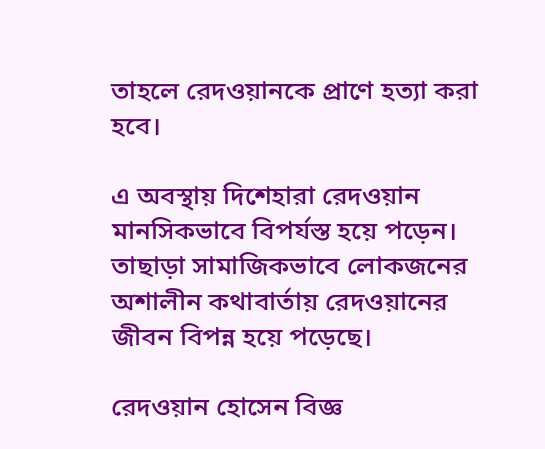তাহলে রেদওয়ানকে প্রাণে হত্যা করা হবে।

এ অবস্থায় দিশেহারা রেদওয়ান মানসিকভাবে বিপর্যস্ত হয়ে পড়েন। তাছাড়া সামাজিকভাবে লোকজনের অশালীন কথাবার্তায় রেদওয়ানের জীবন বিপন্ন হয়ে পড়েছে।

রেদওয়ান হোসেন বিজ্ঞ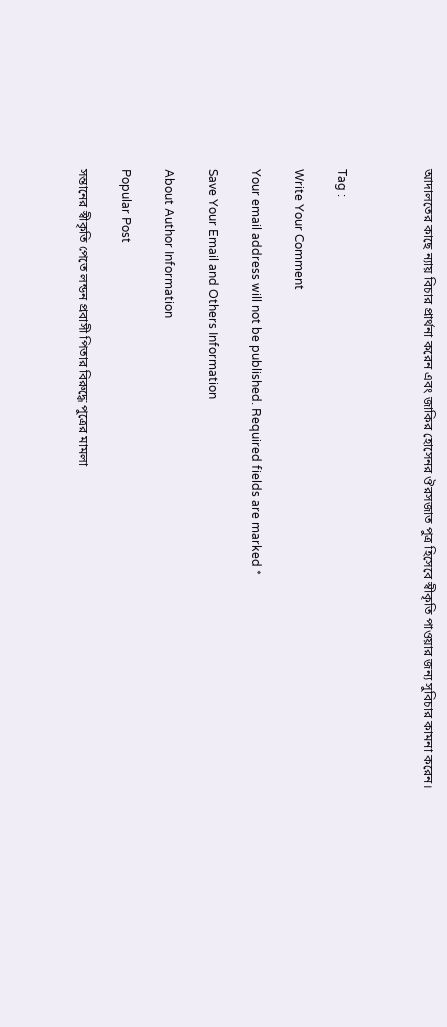আদালতের কাছে ন্যায় বিচার প্রার্থনা করেন এবং জাকির হোসেনর ঔরসজাত পুত্র হিসেবে স্বীকৃতি পাওয়ার জন্য সুবিচার কামনা করেন।



Tag :

Write Your Comment

Your email address will not be published. Required fields are marked *

Save Your Email and Others Information

About Author Information

Popular Post

সন্তানের স্বীকৃতি পেতে লন্ডন প্রবাসী পিতার বিরুদ্ধে পুত্রের মামলা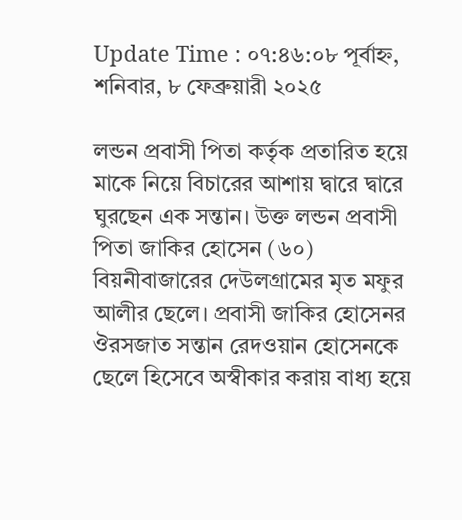Update Time : ০৭:৪৬:০৮ পূর্বাহ্ন, শনিবার, ৮ ফেব্রুয়ারী ২০২৫

লন্ডন প্রবাসী পিতা কর্তৃক প্রতারিত হয়ে মাকে নিয়ে বিচারের আশায় দ্বারে দ্বারে ঘুরছেন এক সন্তান। উক্ত লন্ডন প্রবাসী পিতা জাকির হোসেন (৬০) বিয়নীবাজারের দেউলগ্রামের মৃত মফুর আলীর ছেলে। প্রবাসী জাকির হোসেনর ঔরসজাত সন্তান রেদওয়ান হোসেনকে ছেলে হিসেবে অস্বীকার করায় বাধ্য হয়ে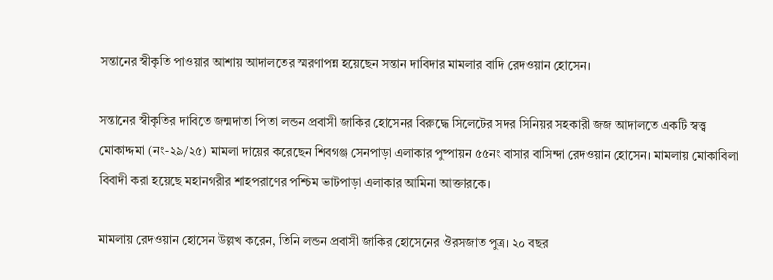সন্তানের স্বীকৃতি পাওয়ার আশায় আদালতের স্মরণাপন্ন হয়েছেন সন্তান দাবিদার মামলার বাদি রেদওয়ান হোসেন।

সন্তানের স্বীকৃতির দাবিতে জন্মদাতা পিতা লন্ডন প্রবাসী জাকির হোসেনর বিরুদ্ধে সিলেটের সদর সিনিয়র সহকারী জজ আদালতে একটি স্বত্ত্ব মোকাদ্দমা (নং-২৯/২৫) মামলা দায়ের করেছেন শিবগঞ্জ সেনপাড়া এলাকার পুষ্পায়ন ৫৫নং বাসার বাসিন্দা রেদওয়ান হোসেন। মামলায় মোকাবিলা বিবাদী করা হয়েছে মহানগরীর শাহপরাণের পশ্চিম ভাটপাড়া এলাকার আমিনা আক্তারকে।

মামলায় রেদওয়ান হোসেন উল্লখ করেন, তিনি লন্ডন প্রবাসী জাকির হোসেনের ঔরসজাত পুত্র। ২০ বছর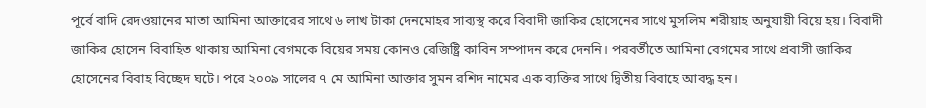পূর্বে বাদি রেদওয়ানের মাতা আমিনা আক্তারের সাথে ৬ লাখ টাকা দেনমোহর সাব্যস্থ করে বিবাদী জাকির হোসেনের সাথে মুসলিম শরীয়াহ অনুযায়ী বিয়ে হয়। বিবাদী জাকির হোসেন বিবাহিত থাকায় আমিনা বেগমকে বিয়ের সময় কোনও রেজিষ্ট্রি কাবিন সম্পাদন করে দেননি। পরবর্তীতে আমিনা বেগমের সাথে প্রবাসী জাকির হোসেনের বিবাহ বিচ্ছেদ ঘটে। পরে ২০০৯ সালের ৭ মে আমিনা আক্তার সুমন রশিদ নামের এক ব্যক্তির সাথে দ্বিতীয় বিবাহে আবদ্ধ হন।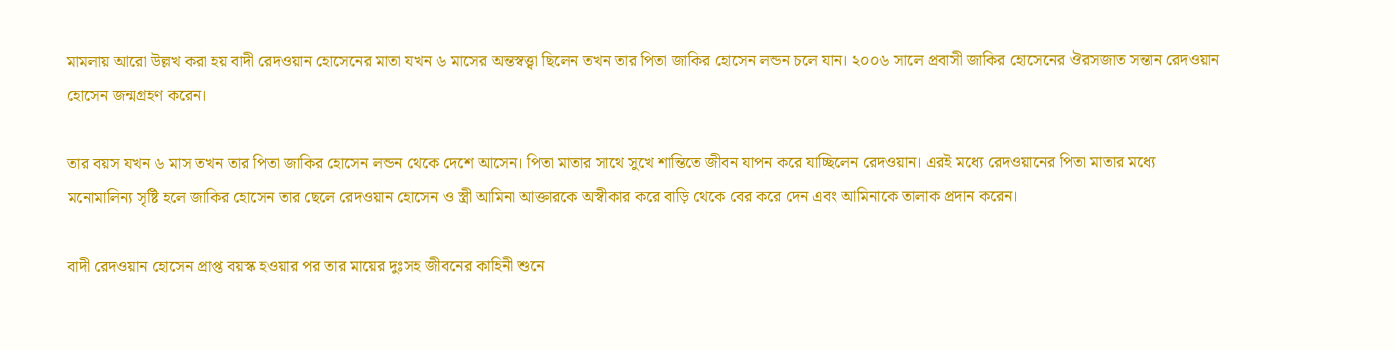মামলায় আরো উল্লখ করা হয় বাদী রেদওয়ান হোসেনের মাতা যখন ৬ মাসের অন্তস্বত্ত্বা ছিলেন তখন তার পিতা জাকির হোসেন লন্ডন চলে যান। ২০০৬ সালে প্রবাসী জাকির হোসেনের ঔরসজাত সন্তান রেদওয়ান হোসেন জন্মগ্রহণ করেন।

তার বয়স যখন ৬ মাস তখন তার পিতা জাকির হোসেন লন্ডন থেকে দেশে আসেন। পিতা মাতার সাথে সুখে শান্তিতে জীবন যাপন করে যাচ্ছিলেন রেদওয়ান। এরই মধ্যে রেদওয়ানের পিতা মাতার মধ্যে মনোমালিন্য সৃষ্টি হলে জাকির হোসেন তার ছেলে রেদওয়ান হোসেন ও স্ত্রী আমিনা আক্তারকে অস্বীকার করে বাড়ি থেকে বের করে দেন এবং আমিনাকে তালাক প্রদান করেন।

বাদী রেদওয়ান হোসেন প্রাপ্ত বয়স্ক হওয়ার পর তার মায়ের দুঃসহ জীবনের কাহিনী শুনে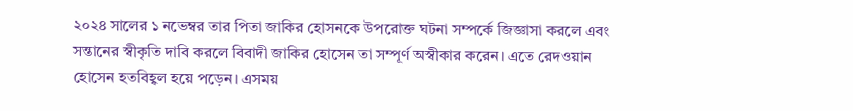২০২৪ সালের ১ নভেম্বর তার পিতা জাকির হোসনকে উপরোক্ত ঘটনা সম্পর্কে জিজ্ঞাসা করলে এবং সন্তানের স্বীকৃতি দাবি করলে বিবাদী জাকির হোসেন তা সম্পূর্ণ অস্বীকার করেন। এতে রেদওয়ান হোসেন হতবিহ্বল হয়ে পড়েন। এসময়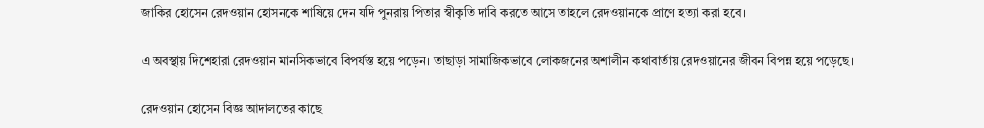জাকির হোসেন রেদওয়ান হোসনকে শাষিয়ে দেন যদি পুনরায় পিতার স্বীকৃতি দাবি করতে আসে তাহলে রেদওয়ানকে প্রাণে হত্যা করা হবে।

এ অবস্থায় দিশেহারা রেদওয়ান মানসিকভাবে বিপর্যস্ত হয়ে পড়েন। তাছাড়া সামাজিকভাবে লোকজনের অশালীন কথাবার্তায় রেদওয়ানের জীবন বিপন্ন হয়ে পড়েছে।

রেদওয়ান হোসেন বিজ্ঞ আদালতের কাছে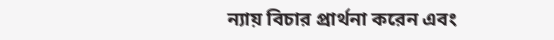ন্যায় বিচার প্রার্থনা করেন এবং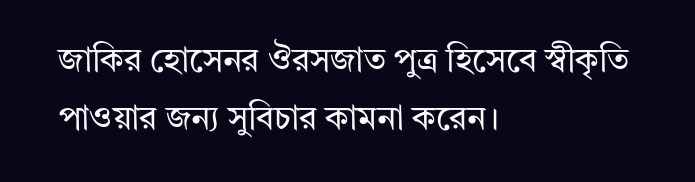জাকির হোসেনর ঔরসজাত পুত্র হিসেবে স্বীকৃতি পাওয়ার জন্য সুবিচার কামনা করেন।